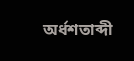অর্ধশতাব্দী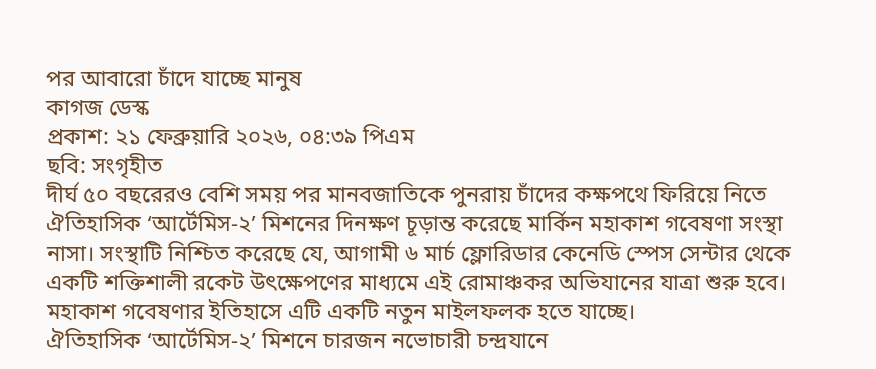পর আবারো চাঁদে যাচ্ছে মানুষ
কাগজ ডেস্ক
প্রকাশ: ২১ ফেব্রুয়ারি ২০২৬, ০৪:৩৯ পিএম
ছবি: সংগৃহীত
দীর্ঘ ৫০ বছরেরও বেশি সময় পর মানবজাতিকে পুনরায় চাঁদের কক্ষপথে ফিরিয়ে নিতে ঐতিহাসিক ‘আর্টেমিস-২’ মিশনের দিনক্ষণ চূড়ান্ত করেছে মার্কিন মহাকাশ গবেষণা সংস্থা নাসা। সংস্থাটি নিশ্চিত করেছে যে, আগামী ৬ মার্চ ফ্লোরিডার কেনেডি স্পেস সেন্টার থেকে একটি শক্তিশালী রকেট উৎক্ষেপণের মাধ্যমে এই রোমাঞ্চকর অভিযানের যাত্রা শুরু হবে। মহাকাশ গবেষণার ইতিহাসে এটি একটি নতুন মাইলফলক হতে যাচ্ছে।
ঐতিহাসিক ‘আর্টেমিস-২’ মিশনে চারজন নভোচারী চন্দ্রযানে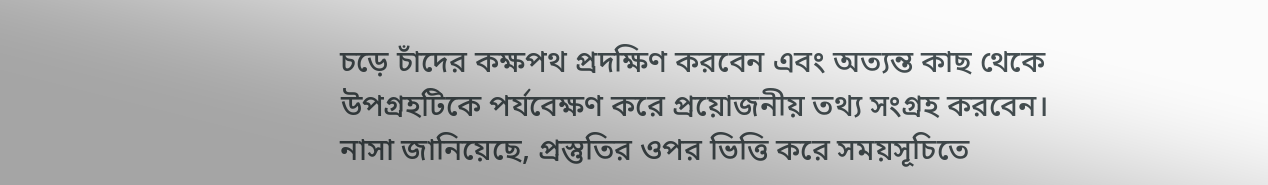চড়ে চাঁদের কক্ষপথ প্রদক্ষিণ করবেন এবং অত্যন্ত কাছ থেকে উপগ্রহটিকে পর্যবেক্ষণ করে প্রয়োজনীয় তথ্য সংগ্রহ করবেন। নাসা জানিয়েছে, প্রস্তুতির ওপর ভিত্তি করে সময়সূচিতে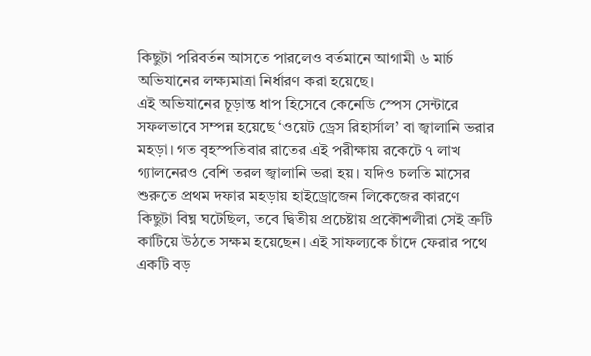কিছুটা পরিবর্তন আসতে পারলেও বর্তমানে আগামী ৬ মার্চ অভিযানের লক্ষ্যমাত্রা নির্ধারণ করা হয়েছে।
এই অভিযানের চূড়ান্ত ধাপ হিসেবে কেনেডি স্পেস সেন্টারে সফলভাবে সম্পন্ন হয়েছে ‘ওয়েট ড্রেস রিহার্সাল’ বা জ্বালানি ভরার মহড়া। গত বৃহস্পতিবার রাতের এই পরীক্ষায় রকেটে ৭ লাখ গ্যালনেরও বেশি তরল জ্বালানি ভরা হয়। যদিও চলতি মাসের শুরুতে প্রথম দফার মহড়ায় হাইড্রোজেন লিকেজের কারণে কিছুটা বিঘ্ন ঘটেছিল, তবে দ্বিতীয় প্রচেষ্টায় প্রকৌশলীরা সেই ত্রুটি কাটিয়ে উঠতে সক্ষম হয়েছেন। এই সাফল্যকে চাঁদে ফেরার পথে একটি বড়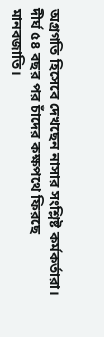অগ্রগতি হিসেবে দেখছেন নাসার সংশ্লিষ্ট কর্মকর্তারা।
দীর্ঘ ৫৪ বছর পর চাঁদের কক্ষপথে ফিরছে মানবজাতি।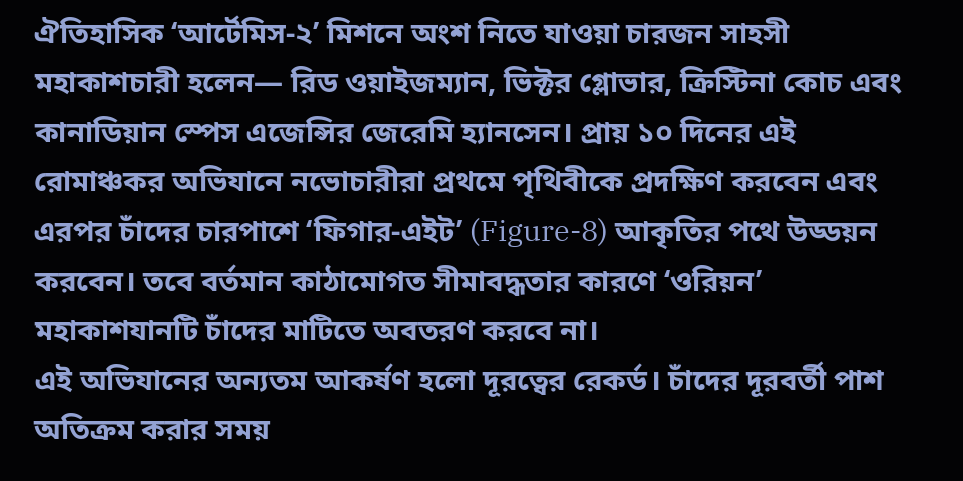ঐতিহাসিক ‘আর্টেমিস-২’ মিশনে অংশ নিতে যাওয়া চারজন সাহসী মহাকাশচারী হলেন— রিড ওয়াইজম্যান, ভিক্টর গ্লোভার, ক্রিস্টিনা কোচ এবং কানাডিয়ান স্পেস এজেন্সির জেরেমি হ্যানসেন। প্রায় ১০ দিনের এই রোমাঞ্চকর অভিযানে নভোচারীরা প্রথমে পৃথিবীকে প্রদক্ষিণ করবেন এবং এরপর চাঁদের চারপাশে ‘ফিগার-এইট’ (Figure-8) আকৃতির পথে উড্ডয়ন করবেন। তবে বর্তমান কাঠামোগত সীমাবদ্ধতার কারণে ‘ওরিয়ন’ মহাকাশযানটি চাঁদের মাটিতে অবতরণ করবে না।
এই অভিযানের অন্যতম আকর্ষণ হলো দূরত্বের রেকর্ড। চাঁদের দূরবর্তী পাশ অতিক্রম করার সময়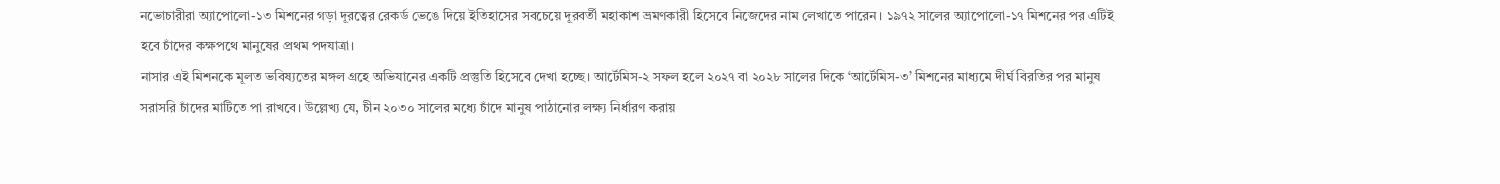নভোচারীরা অ্যাপোলো-১৩ মিশনের গড়া দূরত্বের রেকর্ড ভেঙে দিয়ে ইতিহাসের সবচেয়ে দূরবর্তী মহাকাশ ভ্রমণকারী হিসেবে নিজেদের নাম লেখাতে পারেন। ১৯৭২ সালের অ্যাপোলো-১৭ মিশনের পর এটিই হবে চাঁদের কক্ষপথে মানুষের প্রথম পদযাত্রা।
নাসার এই মিশনকে মূলত ভবিষ্যতের মঙ্গল গ্রহে অভিযানের একটি প্রস্তুতি হিসেবে দেখা হচ্ছে। আর্টেমিস-২ সফল হলে ২০২৭ বা ২০২৮ সালের দিকে ‘আর্টেমিস-৩’ মিশনের মাধ্যমে দীর্ঘ বিরতির পর মানুষ সরাসরি চাঁদের মাটিতে পা রাখবে। উল্লেখ্য যে, চীন ২০৩০ সালের মধ্যে চাঁদে মানুষ পাঠানোর লক্ষ্য নির্ধারণ করায়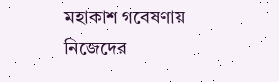মহাকাশ গবেষণায় নিজেদের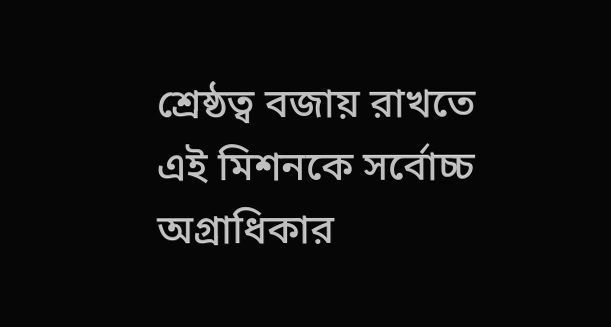শ্রেষ্ঠত্ব বজায় রাখতে এই মিশনকে সর্বোচ্চ অগ্রাধিকার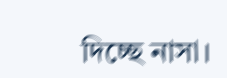দিচ্ছে নাসা।